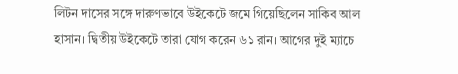লিটন দাসের সঙ্গে দারুণভাবে উইকেটে জমে গিয়েছিলেন সাকিব আল হাসান। দ্বিতীয় উইকেটে তারা যোগ করেন ৬১ রান। আগের দুই ম্যাচে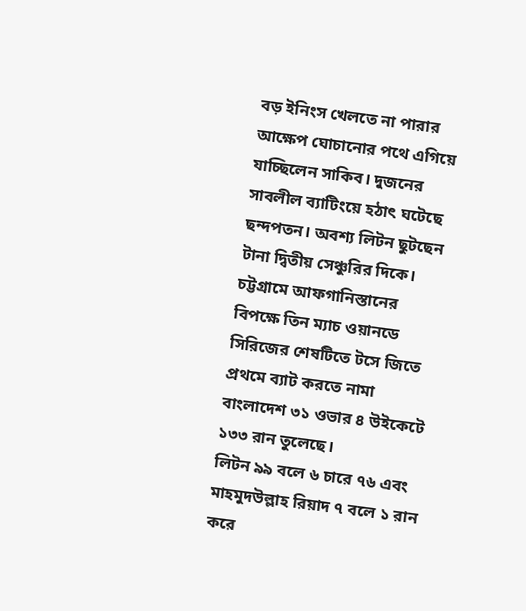বড় ইনিংস খেলতে না পারার আক্ষেপ ঘোচানোর পথে এগিয়ে যাচ্ছিলেন সাকিব। দুজনের সাবলীল ব্যাটিংয়ে হঠাৎ ঘটেছে ছন্দপতন। অবশ্য লিটন ছুটছেন টানা দ্বিতীয় সেঞ্চুরির দিকে।
চট্টগ্রামে আফগানিস্তানের বিপক্ষে তিন ম্যাচ ওয়ানডে সিরিজের শেষটিতে টসে জিতে প্রথমে ব্যাট করতে নামা বাংলাদেশ ৩১ ওভার ৪ উইকেটে ১৩৩ রান তুলেছে।
লিটন ৯৯ বলে ৬ চারে ৭৬ এবং মাহমুদউল্লাহ রিয়াদ ৭ বলে ১ রান করে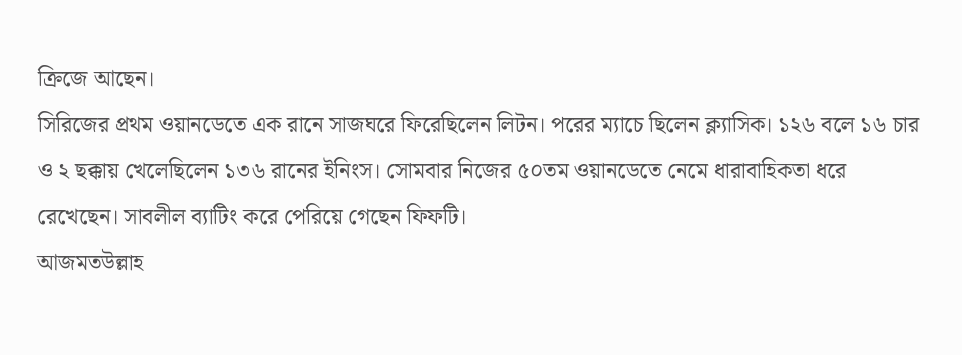ক্রিজে আছেন।
সিরিজের প্রথম ওয়ানডেতে এক রানে সাজঘরে ফিরেছিলেন লিটন। পরের ম্যাচে ছিলেন ক্ল্যাসিক। ১২৬ বলে ১৬ চার ও ২ ছক্কায় খেলেছিলেন ১৩৬ রানের ইনিংস। সোমবার নিজের ৫০তম ওয়ানডেতে নেমে ধারাবাহিকতা ধরে রেখেছেন। সাবলীল ব্যাটিং করে পেরিয়ে গেছেন ফিফটি।
আজমতউল্লাহ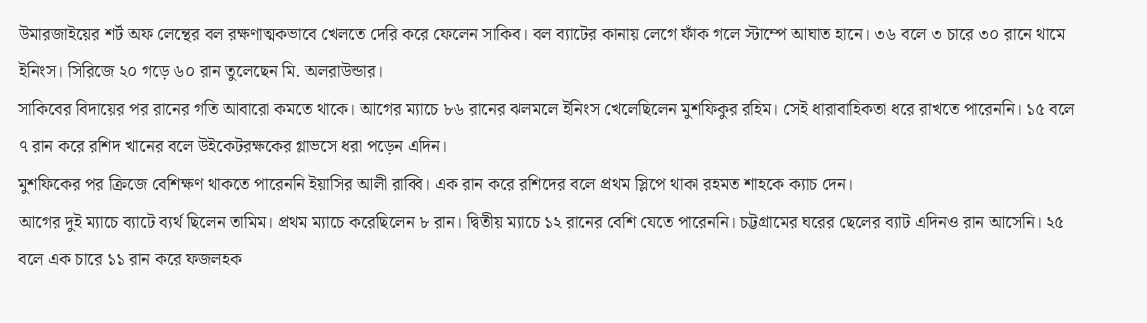উমারজাইয়ের শর্ট অফ লেন্থের বল রক্ষণাত্মকভাবে খেলতে দেরি করে ফেলেন সাকিব। বল ব্যাটের কানায় লেগে ফাঁক গলে স্টাম্পে আঘাত হানে। ৩৬ বলে ৩ চারে ৩০ রানে থামে ইনিংস। সিরিজে ২০ গড়ে ৬০ রান তুলেছেন মি. অলরাউন্ডার।
সাকিবের বিদায়ের পর রানের গতি আবারো কমতে থাকে। আগের ম্যাচে ৮৬ রানের ঝলমলে ইনিংস খেলেছিলেন মুশফিকুর রহিম। সেই ধারাবাহিকতা ধরে রাখতে পারেননি। ১৫ বলে ৭ রান করে রশিদ খানের বলে উইকেটরক্ষকের গ্লাভসে ধরা পড়েন এদিন।
মুশফিকের পর ক্রিজে বেশিক্ষণ থাকতে পারেননি ইয়াসির আলী রাব্বি। এক রান করে রশিদের বলে প্রথম স্লিপে থাকা রহমত শাহকে ক্যাচ দেন।
আগের দুই ম্যাচে ব্যাটে ব্যর্থ ছিলেন তামিম। প্রথম ম্যাচে করেছিলেন ৮ রান। দ্বিতীয় ম্যাচে ১২ রানের বেশি যেতে পারেননি। চট্টগ্রামের ঘরের ছেলের ব্যাট এদিনও রান আসেনি। ২৫ বলে এক চারে ১১ রান করে ফজলহক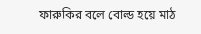ফারুকির বলে বোল্ড হয়ে মাঠ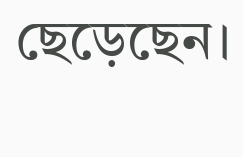ছেড়েছেন।